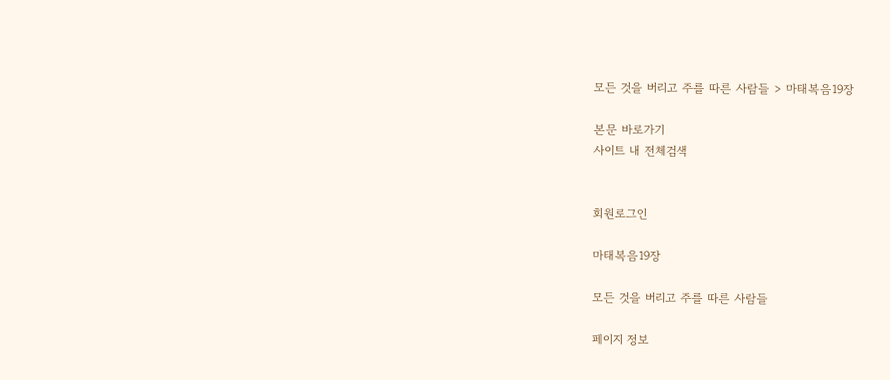모든 것을 버리고 주를 따른 사람들 > 마태복음19장

본문 바로가기
사이트 내 전체검색


회원로그인

마태복음19장

모든 것을 버리고 주를 따른 사람들

페이지 정보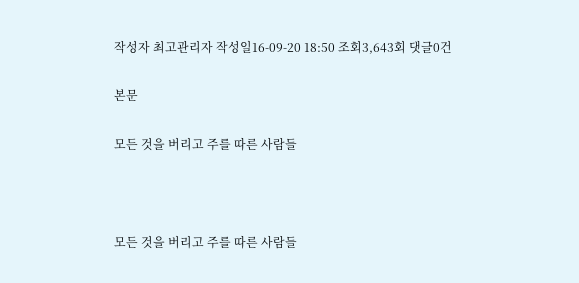작성자 최고관리자 작성일16-09-20 18:50 조회3,643회 댓글0건

본문

모든 것을 버리고 주를 따른 사람들



모든 것을 버리고 주를 따른 사람들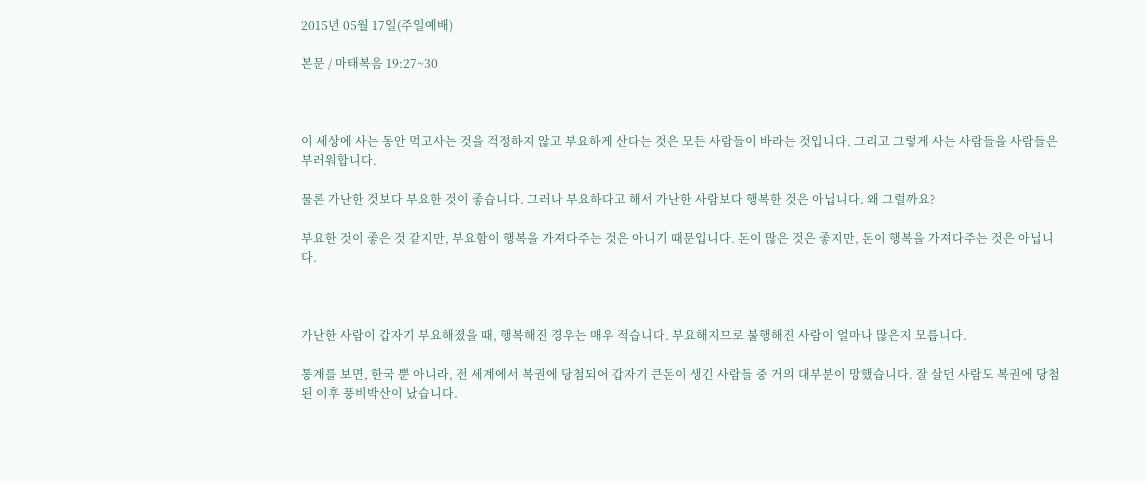2015년 05월 17일(주일예배)

본문 / 마태복음 19:27~30



이 세상에 사는 동안 먹고사는 것을 걱정하지 않고 부요하게 산다는 것은 모든 사람들이 바라는 것입니다. 그리고 그렇게 사는 사람들을 사람들은 부러워합니다.

물론 가난한 것보다 부요한 것이 좋습니다. 그러나 부요하다고 해서 가난한 사람보다 행복한 것은 아닙니다. 왜 그럴까요?

부요한 것이 좋은 것 같지만, 부요함이 행복을 가져다주는 것은 아니기 때문입니다. 돈이 많은 것은 좋지만, 돈이 행복을 가져다주는 것은 아닙니다.



가난한 사람이 갑자기 부요해졌을 때, 행복해진 경우는 매우 적습니다. 부요해지므로 불행해진 사람이 얼마나 많은지 모릅니다.

통계를 보면, 한국 뿐 아니라, 전 세계에서 복권에 당첨되어 갑자기 큰돈이 생긴 사람들 중 거의 대부분이 망했습니다. 잘 살던 사람도 복권에 당첨된 이후 풍비박산이 났습니다.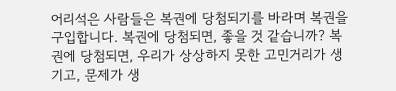어리석은 사람들은 복권에 당첨되기를 바라며 복권을 구입합니다. 복권에 당첨되면, 좋을 것 같습니까? 복권에 당첨되면, 우리가 상상하지 못한 고민거리가 생기고, 문제가 생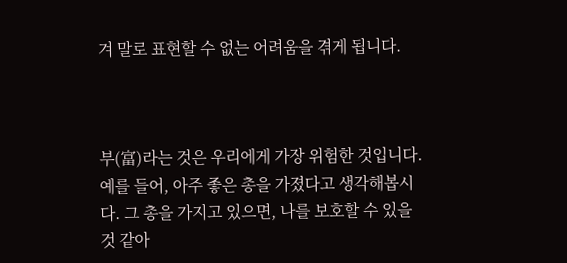겨 말로 표현할 수 없는 어려움을 겪게 됩니다.



부(富)라는 것은 우리에게 가장 위험한 것입니다. 예를 들어, 아주 좋은 총을 가졌다고 생각해봅시다. 그 총을 가지고 있으면, 나를 보호할 수 있을 것 같아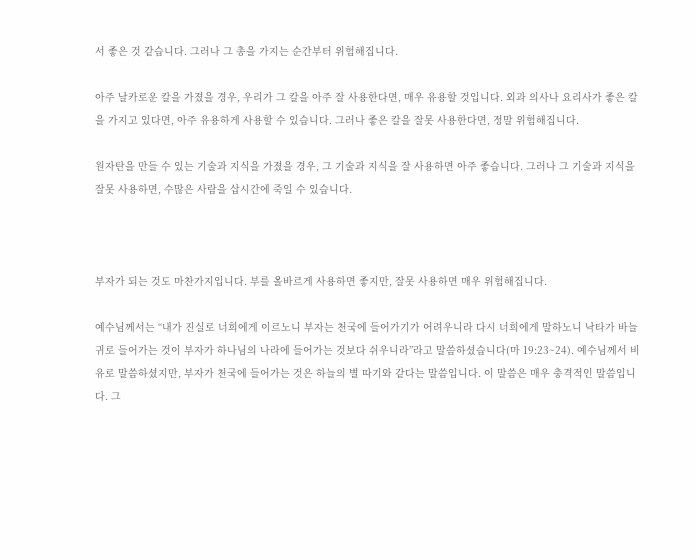서 좋은 것 같습니다. 그러나 그 총을 가지는 순간부터 위험해집니다.

아주 날카로운 칼을 가졌을 경우, 우리가 그 칼을 아주 잘 사용한다면, 매우 유용할 것입니다. 외과 의사나 요리사가 좋은 칼을 가지고 있다면, 아주 유용하게 사용할 수 있습니다. 그러나 좋은 칼을 잘못 사용한다면, 정말 위험해집니다.

원자탄을 만들 수 있는 기술과 지식을 가졌을 경우, 그 기술과 지식을 잘 사용하면 아주 좋습니다. 그러나 그 기술과 지식을 잘못 사용하면, 수많은 사람을 삽시간에 죽일 수 있습니다.



부자가 되는 것도 마찬가지입니다. 부를 올바르게 사용하면 좋지만, 잘못 사용하면 매우 위험해집니다.

예수님께서는 “내가 진실로 너희에게 이르노니 부자는 천국에 들어가기가 어려우니라 다시 너희에게 말하노니 낙타가 바늘귀로 들어가는 것이 부자가 하나님의 나라에 들어가는 것보다 쉬우니라”라고 말씀하셨습니다(마 19:23~24). 예수님께서 비유로 말씀하셨지만, 부자가 천국에 들어가는 것은 하늘의 별 따기와 같다는 말씀입니다. 이 말씀은 매우 충격적인 말씀입니다. 그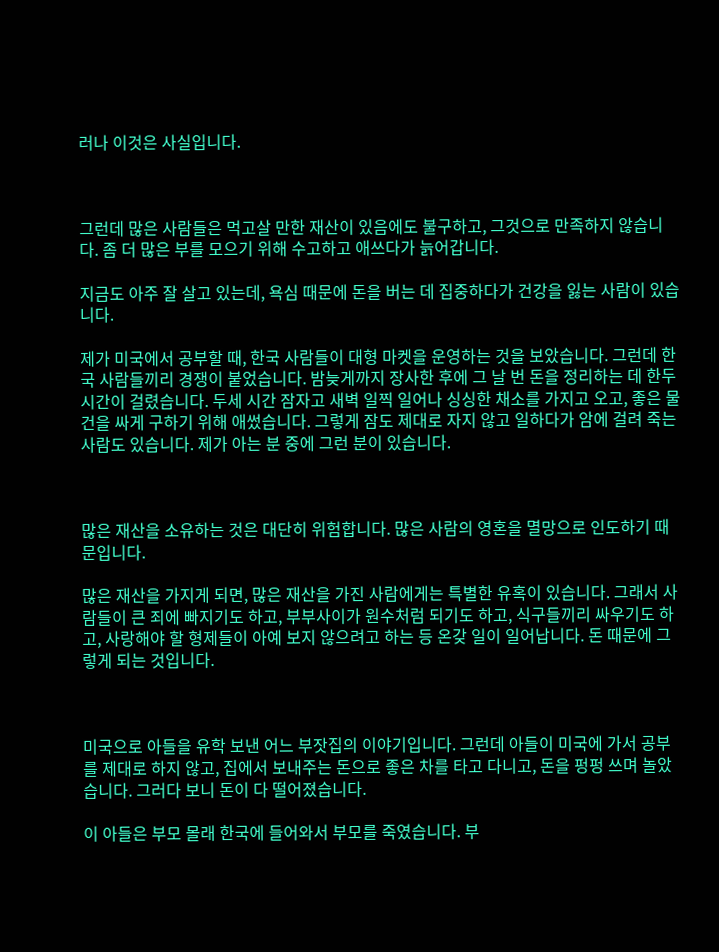러나 이것은 사실입니다.



그런데 많은 사람들은 먹고살 만한 재산이 있음에도 불구하고, 그것으로 만족하지 않습니다. 좀 더 많은 부를 모으기 위해 수고하고 애쓰다가 늙어갑니다.

지금도 아주 잘 살고 있는데, 욕심 때문에 돈을 버는 데 집중하다가 건강을 잃는 사람이 있습니다.

제가 미국에서 공부할 때, 한국 사람들이 대형 마켓을 운영하는 것을 보았습니다. 그런데 한국 사람들끼리 경쟁이 붙었습니다. 밤늦게까지 장사한 후에 그 날 번 돈을 정리하는 데 한두 시간이 걸렸습니다. 두세 시간 잠자고 새벽 일찍 일어나 싱싱한 채소를 가지고 오고, 좋은 물건을 싸게 구하기 위해 애썼습니다. 그렇게 잠도 제대로 자지 않고 일하다가 암에 걸려 죽는 사람도 있습니다. 제가 아는 분 중에 그런 분이 있습니다.



많은 재산을 소유하는 것은 대단히 위험합니다. 많은 사람의 영혼을 멸망으로 인도하기 때문입니다.

많은 재산을 가지게 되면, 많은 재산을 가진 사람에게는 특별한 유혹이 있습니다. 그래서 사람들이 큰 죄에 빠지기도 하고, 부부사이가 원수처럼 되기도 하고, 식구들끼리 싸우기도 하고, 사랑해야 할 형제들이 아예 보지 않으려고 하는 등 온갖 일이 일어납니다. 돈 때문에 그렇게 되는 것입니다.



미국으로 아들을 유학 보낸 어느 부잣집의 이야기입니다. 그런데 아들이 미국에 가서 공부를 제대로 하지 않고, 집에서 보내주는 돈으로 좋은 차를 타고 다니고, 돈을 펑펑 쓰며 놀았습니다. 그러다 보니 돈이 다 떨어졌습니다.

이 아들은 부모 몰래 한국에 들어와서 부모를 죽였습니다. 부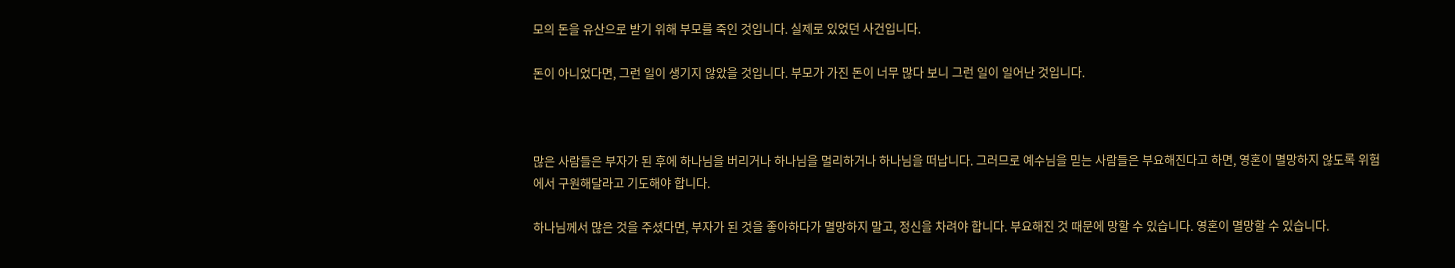모의 돈을 유산으로 받기 위해 부모를 죽인 것입니다. 실제로 있었던 사건입니다.

돈이 아니었다면, 그런 일이 생기지 않았을 것입니다. 부모가 가진 돈이 너무 많다 보니 그런 일이 일어난 것입니다.



많은 사람들은 부자가 된 후에 하나님을 버리거나 하나님을 멀리하거나 하나님을 떠납니다. 그러므로 예수님을 믿는 사람들은 부요해진다고 하면, 영혼이 멸망하지 않도록 위험에서 구원해달라고 기도해야 합니다.

하나님께서 많은 것을 주셨다면, 부자가 된 것을 좋아하다가 멸망하지 말고, 정신을 차려야 합니다. 부요해진 것 때문에 망할 수 있습니다. 영혼이 멸망할 수 있습니다.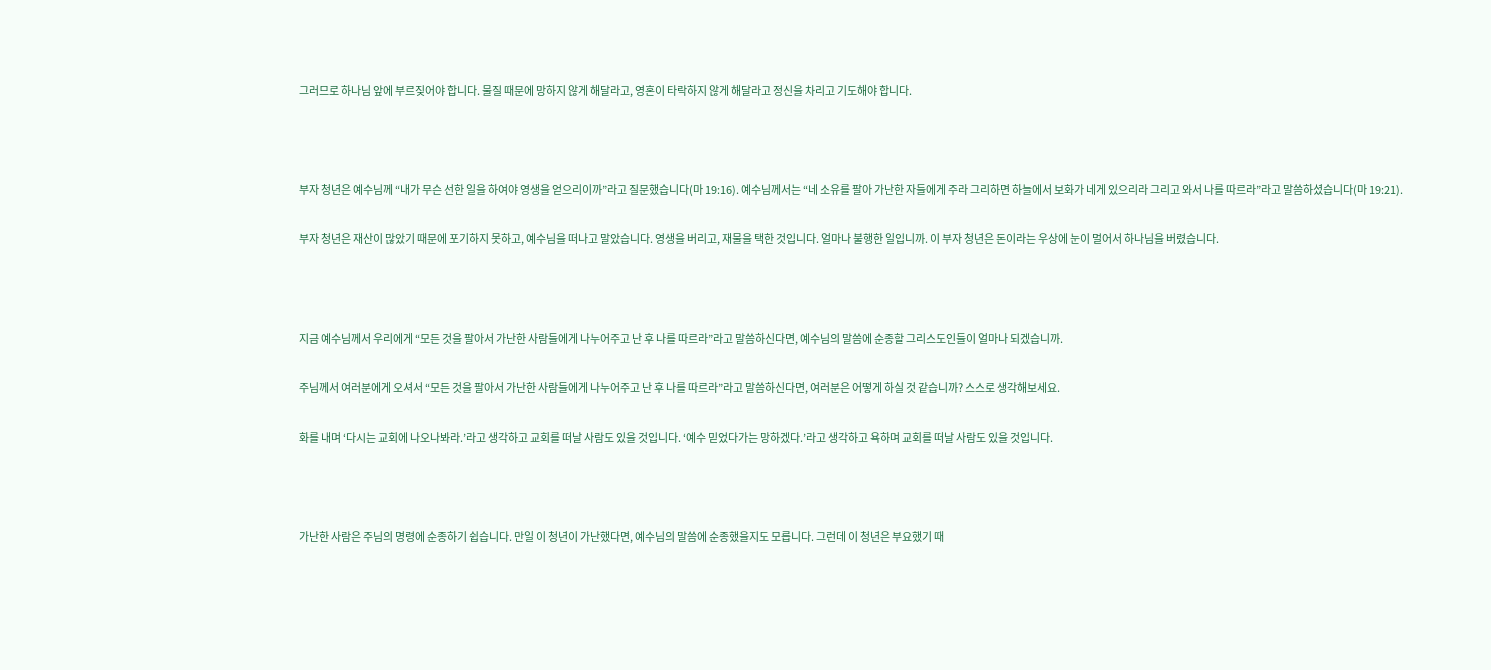그러므로 하나님 앞에 부르짖어야 합니다. 물질 때문에 망하지 않게 해달라고, 영혼이 타락하지 않게 해달라고 정신을 차리고 기도해야 합니다.



부자 청년은 예수님께 “내가 무슨 선한 일을 하여야 영생을 얻으리이까”라고 질문했습니다(마 19:16). 예수님께서는 “네 소유를 팔아 가난한 자들에게 주라 그리하면 하늘에서 보화가 네게 있으리라 그리고 와서 나를 따르라”라고 말씀하셨습니다(마 19:21).

부자 청년은 재산이 많았기 때문에 포기하지 못하고, 예수님을 떠나고 말았습니다. 영생을 버리고, 재물을 택한 것입니다. 얼마나 불행한 일입니까. 이 부자 청년은 돈이라는 우상에 눈이 멀어서 하나님을 버렸습니다.



지금 예수님께서 우리에게 “모든 것을 팔아서 가난한 사람들에게 나누어주고 난 후 나를 따르라”라고 말씀하신다면, 예수님의 말씀에 순종할 그리스도인들이 얼마나 되겠습니까.

주님께서 여러분에게 오셔서 “모든 것을 팔아서 가난한 사람들에게 나누어주고 난 후 나를 따르라”라고 말씀하신다면, 여러분은 어떻게 하실 것 같습니까? 스스로 생각해보세요.

화를 내며 ‘다시는 교회에 나오나봐라.’라고 생각하고 교회를 떠날 사람도 있을 것입니다. ‘예수 믿었다가는 망하겠다.’라고 생각하고 욕하며 교회를 떠날 사람도 있을 것입니다.



가난한 사람은 주님의 명령에 순종하기 쉽습니다. 만일 이 청년이 가난했다면, 예수님의 말씀에 순종했을지도 모릅니다. 그런데 이 청년은 부요했기 때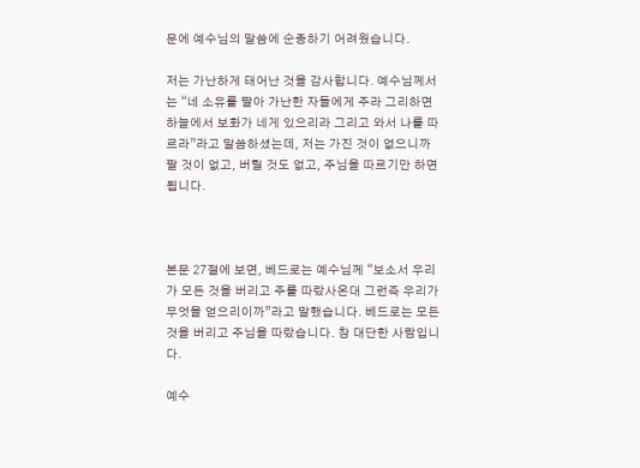문에 예수님의 말씀에 순종하기 어려웠습니다.

저는 가난하게 태어난 것을 감사합니다. 예수님께서는 “네 소유를 팔아 가난한 자들에게 주라 그리하면 하늘에서 보화가 네게 있으리라 그리고 와서 나를 따르라”라고 말씀하셨는데, 저는 가진 것이 없으니까 팔 것이 없고, 버릴 것도 없고, 주님을 따르기만 하면 됩니다.



본문 27절에 보면, 베드로는 예수님께 “보소서 우리가 모든 것을 버리고 주를 따랐사온대 그런즉 우리가 무엇을 얻으리이까”라고 말했습니다. 베드로는 모든 것을 버리고 주님을 따랐습니다. 참 대단한 사람입니다.

예수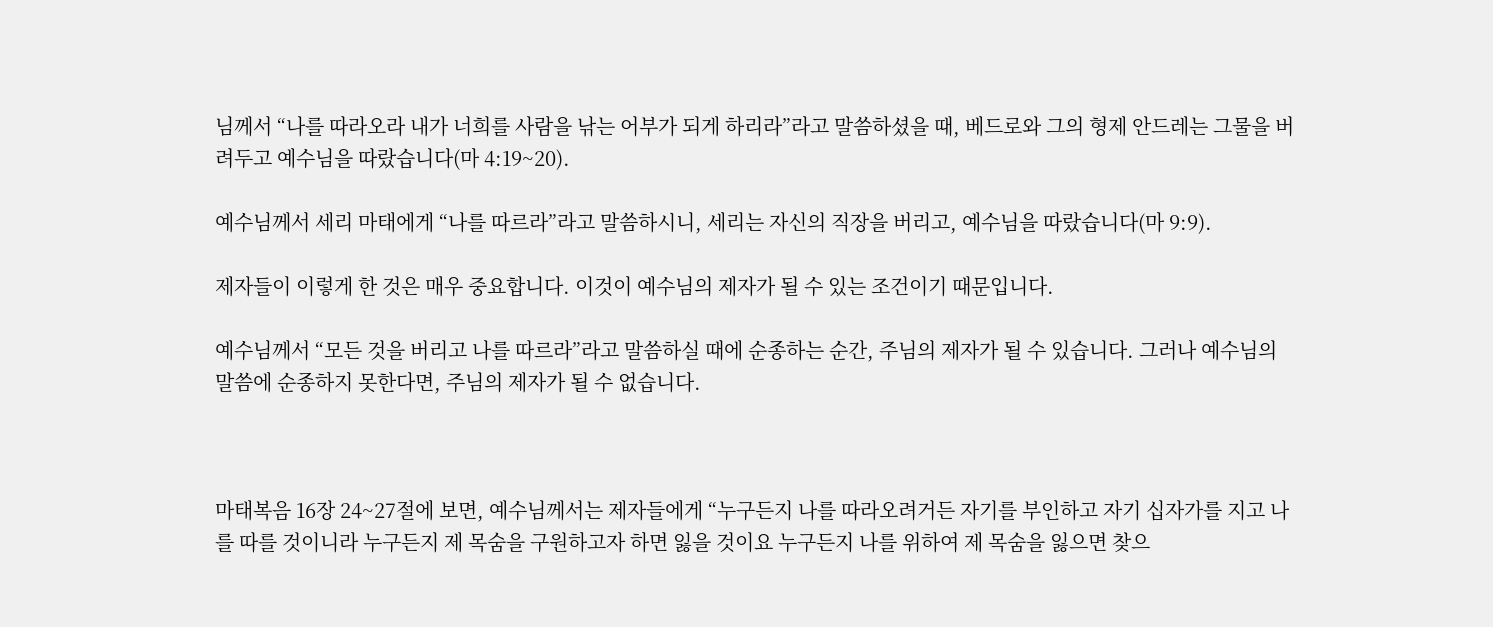님께서 “나를 따라오라 내가 너희를 사람을 낚는 어부가 되게 하리라”라고 말씀하셨을 때, 베드로와 그의 형제 안드레는 그물을 버려두고 예수님을 따랐습니다(마 4:19~20).

예수님께서 세리 마태에게 “나를 따르라”라고 말씀하시니, 세리는 자신의 직장을 버리고, 예수님을 따랐습니다(마 9:9).

제자들이 이렇게 한 것은 매우 중요합니다. 이것이 예수님의 제자가 될 수 있는 조건이기 때문입니다.

예수님께서 “모든 것을 버리고 나를 따르라”라고 말씀하실 때에 순종하는 순간, 주님의 제자가 될 수 있습니다. 그러나 예수님의 말씀에 순종하지 못한다면, 주님의 제자가 될 수 없습니다.



마태복음 16장 24~27절에 보면, 예수님께서는 제자들에게 “누구든지 나를 따라오려거든 자기를 부인하고 자기 십자가를 지고 나를 따를 것이니라 누구든지 제 목숨을 구원하고자 하면 잃을 것이요 누구든지 나를 위하여 제 목숨을 잃으면 찾으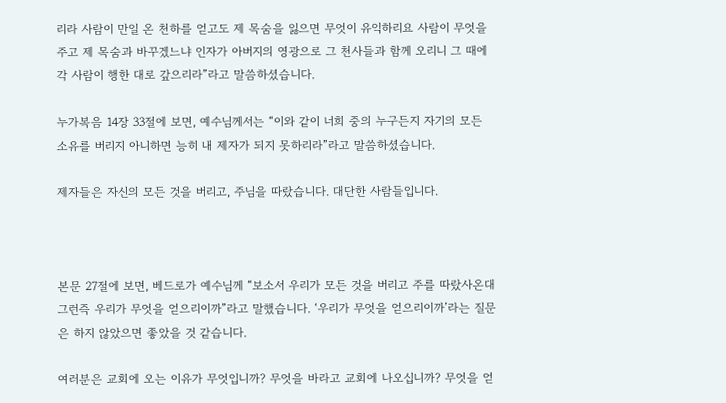리라 사람이 만일 온 천하를 얻고도 제 목숨을 잃으면 무엇이 유익하리요 사람이 무엇을 주고 제 목숨과 바꾸겠느냐 인자가 아버지의 영광으로 그 천사들과 함께 오리니 그 때에 각 사람이 행한 대로 갚으리라”라고 말씀하셨습니다.

누가복음 14장 33절에 보면, 예수님께서는 “이와 같이 너희 중의 누구든지 자기의 모든 소유를 버리지 아니하면 능히 내 제자가 되지 못하리라”라고 말씀하셨습니다.

제자들은 자신의 모든 것을 버리고, 주님을 따랐습니다. 대단한 사람들입니다.



본문 27절에 보면, 베드로가 예수님께 “보소서 우리가 모든 것을 버리고 주를 따랐사온대 그런즉 우리가 무엇을 얻으리이까”라고 말했습니다. ‘우리가 무엇을 얻으리이까’라는 질문은 하지 않았으면 좋았을 것 같습니다.

여러분은 교회에 오는 이유가 무엇입니까? 무엇을 바라고 교회에 나오십니까? 무엇을 얻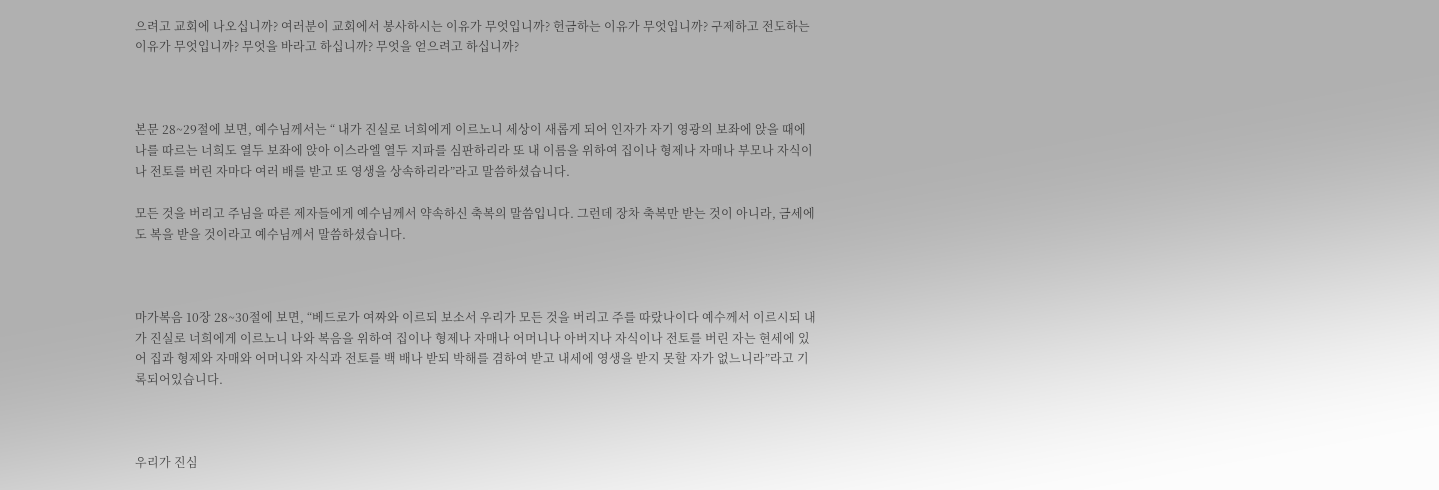으려고 교회에 나오십니까? 여러분이 교회에서 봉사하시는 이유가 무엇입니까? 헌금하는 이유가 무엇입니까? 구제하고 전도하는 이유가 무엇입니까? 무엇을 바라고 하십니까? 무엇을 얻으려고 하십니까?



본문 28~29절에 보면, 예수님께서는 “ 내가 진실로 너희에게 이르노니 세상이 새롭게 되어 인자가 자기 영광의 보좌에 앉을 때에 나를 따르는 너희도 열두 보좌에 앉아 이스라엘 열두 지파를 심판하리라 또 내 이름을 위하여 집이나 형제나 자매나 부모나 자식이나 전토를 버린 자마다 여러 배를 받고 또 영생을 상속하리라”라고 말씀하셨습니다.

모든 것을 버리고 주님을 따른 제자들에게 예수님께서 약속하신 축복의 말씀입니다. 그런데 장차 축복만 받는 것이 아니라, 금세에도 복을 받을 것이라고 예수님께서 말씀하셨습니다.



마가복음 10장 28~30절에 보면, “베드로가 여짜와 이르되 보소서 우리가 모든 것을 버리고 주를 따랐나이다 예수께서 이르시되 내가 진실로 너희에게 이르노니 나와 복음을 위하여 집이나 형제나 자매나 어머니나 아버지나 자식이나 전토를 버린 자는 현세에 있어 집과 형제와 자매와 어머니와 자식과 전토를 백 배나 받되 박해를 겸하여 받고 내세에 영생을 받지 못할 자가 없느니라”라고 기록되어있습니다.



우리가 진심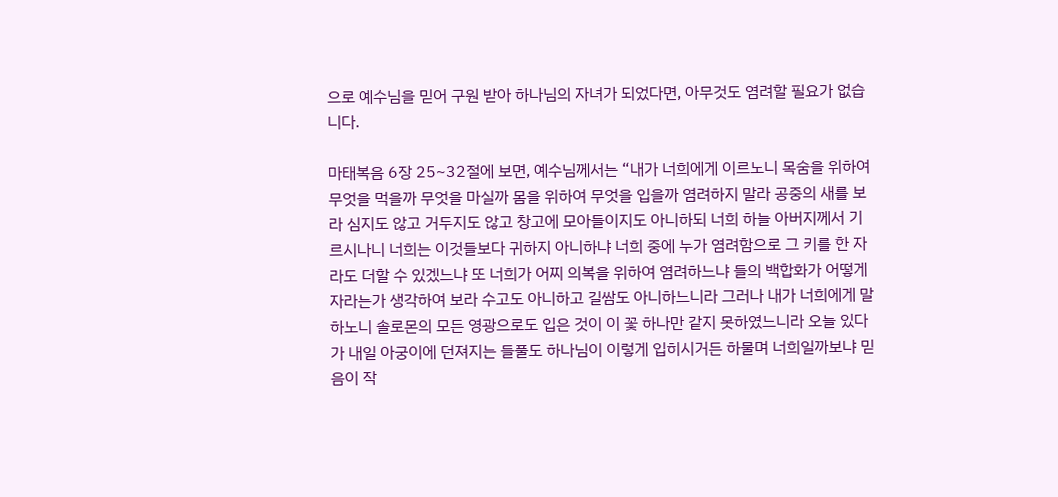으로 예수님을 믿어 구원 받아 하나님의 자녀가 되었다면, 아무것도 염려할 필요가 없습니다.

마태복음 6장 25~32절에 보면, 예수님께서는 “내가 너희에게 이르노니 목숨을 위하여 무엇을 먹을까 무엇을 마실까 몸을 위하여 무엇을 입을까 염려하지 말라 공중의 새를 보라 심지도 않고 거두지도 않고 창고에 모아들이지도 아니하되 너희 하늘 아버지께서 기르시나니 너희는 이것들보다 귀하지 아니하냐 너희 중에 누가 염려함으로 그 키를 한 자라도 더할 수 있겠느냐 또 너희가 어찌 의복을 위하여 염려하느냐 들의 백합화가 어떻게 자라는가 생각하여 보라 수고도 아니하고 길쌈도 아니하느니라 그러나 내가 너희에게 말하노니 솔로몬의 모든 영광으로도 입은 것이 이 꽃 하나만 같지 못하였느니라 오늘 있다가 내일 아궁이에 던져지는 들풀도 하나님이 이렇게 입히시거든 하물며 너희일까보냐 믿음이 작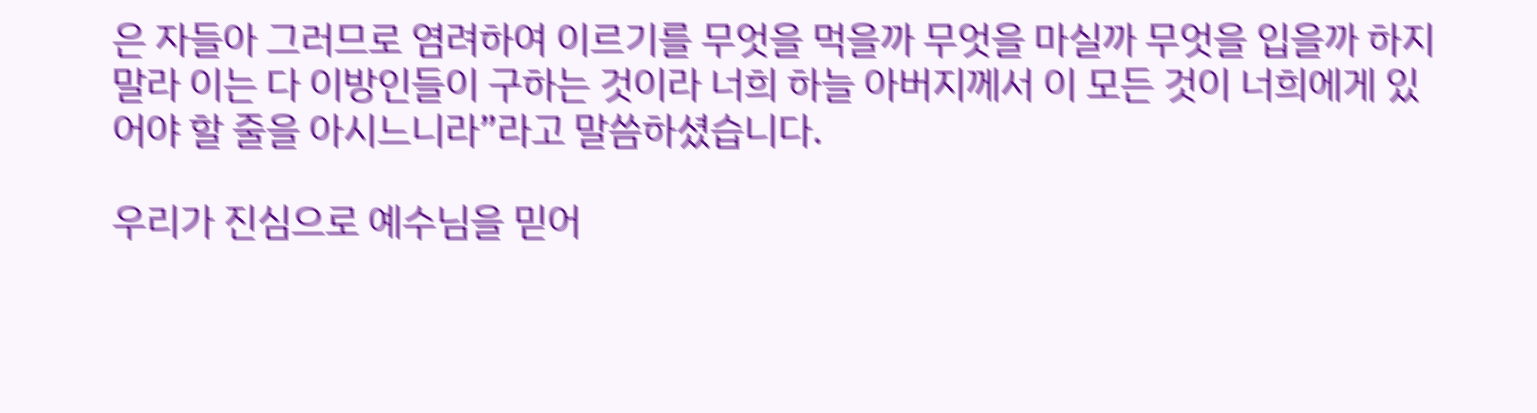은 자들아 그러므로 염려하여 이르기를 무엇을 먹을까 무엇을 마실까 무엇을 입을까 하지 말라 이는 다 이방인들이 구하는 것이라 너희 하늘 아버지께서 이 모든 것이 너희에게 있어야 할 줄을 아시느니라”라고 말씀하셨습니다.

우리가 진심으로 예수님을 믿어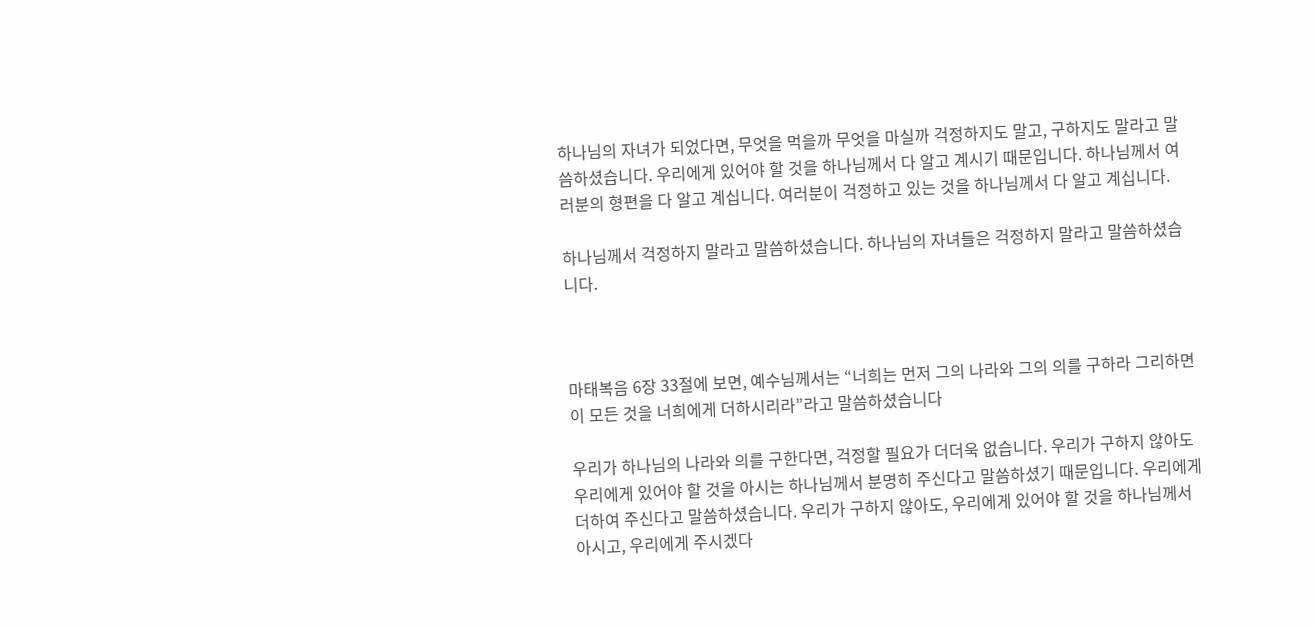하나님의 자녀가 되었다면, 무엇을 먹을까 무엇을 마실까 걱정하지도 말고, 구하지도 말라고 말씀하셨습니다. 우리에게 있어야 할 것을 하나님께서 다 알고 계시기 때문입니다. 하나님께서 여러분의 형편을 다 알고 계십니다. 여러분이 걱정하고 있는 것을 하나님께서 다 알고 계십니다.

하나님께서 걱정하지 말라고 말씀하셨습니다. 하나님의 자녀들은 걱정하지 말라고 말씀하셨습니다.



마태복음 6장 33절에 보면, 예수님께서는 “너희는 먼저 그의 나라와 그의 의를 구하라 그리하면 이 모든 것을 너희에게 더하시리라”라고 말씀하셨습니다

우리가 하나님의 나라와 의를 구한다면, 걱정할 필요가 더더욱 없습니다. 우리가 구하지 않아도 우리에게 있어야 할 것을 아시는 하나님께서 분명히 주신다고 말씀하셨기 때문입니다. 우리에게 더하여 주신다고 말씀하셨습니다. 우리가 구하지 않아도, 우리에게 있어야 할 것을 하나님께서 아시고, 우리에게 주시겠다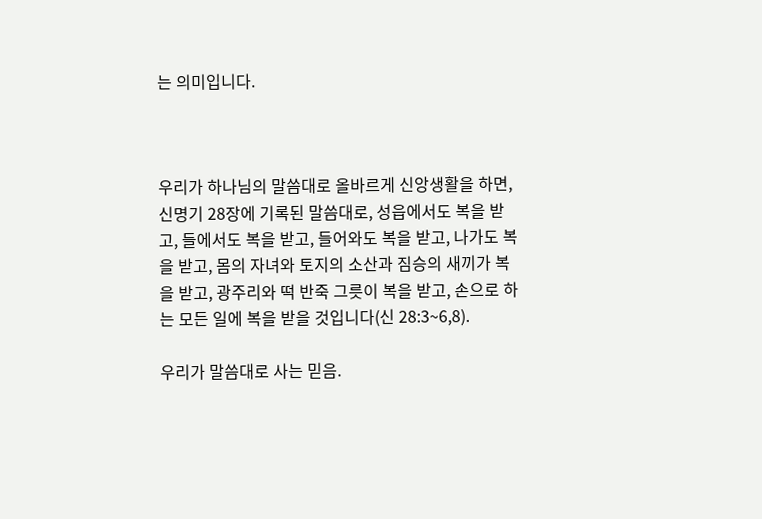는 의미입니다.



우리가 하나님의 말씀대로 올바르게 신앙생활을 하면, 신명기 28장에 기록된 말씀대로, 성읍에서도 복을 받고, 들에서도 복을 받고, 들어와도 복을 받고, 나가도 복을 받고, 몸의 자녀와 토지의 소산과 짐승의 새끼가 복을 받고, 광주리와 떡 반죽 그릇이 복을 받고, 손으로 하는 모든 일에 복을 받을 것입니다(신 28:3~6,8).

우리가 말씀대로 사는 믿음.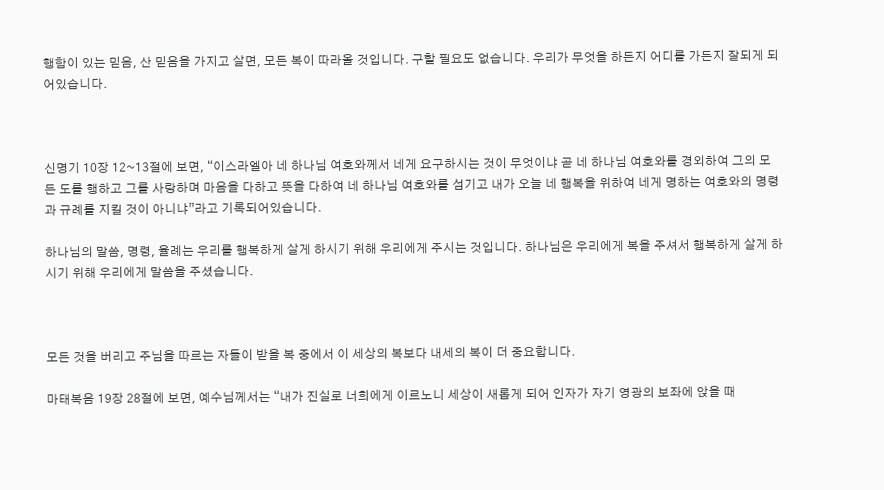행함이 있는 믿음, 산 믿음을 가지고 살면, 모든 복이 따라올 것입니다. 구할 필요도 없습니다. 우리가 무엇을 하든지 어디를 가든지 잘되게 되어있습니다.



신명기 10장 12~13절에 보면, “이스라엘아 네 하나님 여호와께서 네게 요구하시는 것이 무엇이냐 곧 네 하나님 여호와를 경외하여 그의 모든 도를 행하고 그를 사랑하며 마음을 다하고 뜻을 다하여 네 하나님 여호와를 섬기고 내가 오늘 네 행복을 위하여 네게 명하는 여호와의 명령과 규례를 지킬 것이 아니냐”라고 기록되어있습니다.

하나님의 말씀, 명령, 율례는 우리를 행복하게 살게 하시기 위해 우리에게 주시는 것입니다. 하나님은 우리에게 복을 주셔서 행복하게 살게 하시기 위해 우리에게 말씀을 주셨습니다.



모든 것을 버리고 주님을 따르는 자들이 받을 복 중에서 이 세상의 복보다 내세의 복이 더 중요합니다.

마태복음 19장 28절에 보면, 예수님께서는 “내가 진실로 너희에게 이르노니 세상이 새롭게 되어 인자가 자기 영광의 보좌에 앉을 때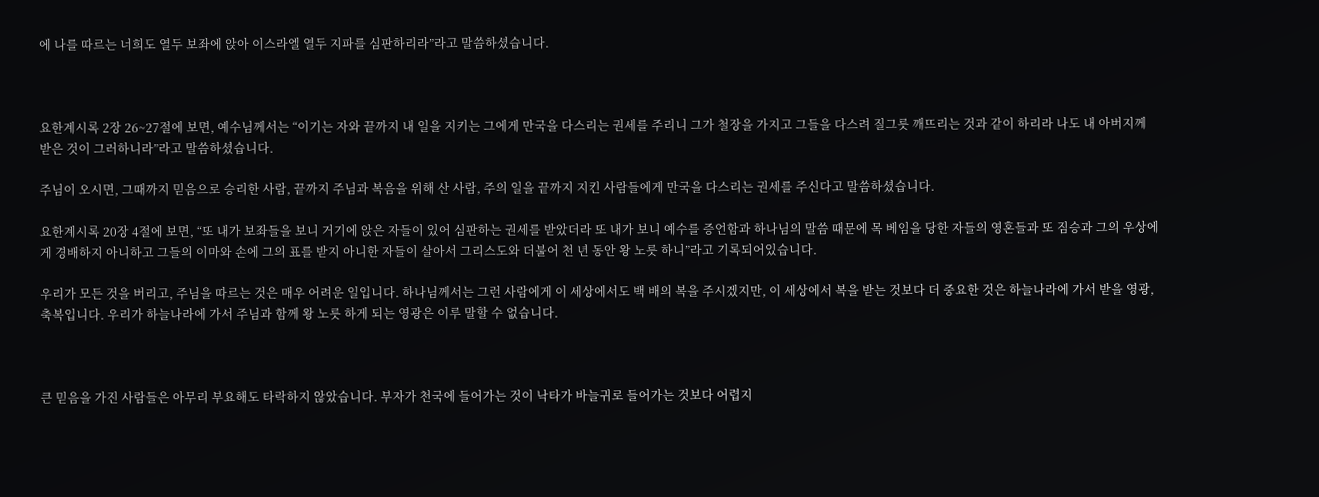에 나를 따르는 너희도 열두 보좌에 앉아 이스라엘 열두 지파를 심판하리라”라고 말씀하셨습니다.



요한계시록 2장 26~27절에 보면, 예수님께서는 “이기는 자와 끝까지 내 일을 지키는 그에게 만국을 다스리는 권세를 주리니 그가 철장을 가지고 그들을 다스려 질그릇 깨뜨리는 것과 같이 하리라 나도 내 아버지께 받은 것이 그러하니라”라고 말씀하셨습니다.

주님이 오시면, 그때까지 믿음으로 승리한 사람, 끝까지 주님과 복음을 위해 산 사람, 주의 일을 끝까지 지킨 사람들에게 만국을 다스리는 권세를 주신다고 말씀하셨습니다.

요한계시록 20장 4절에 보면, “또 내가 보좌들을 보니 거기에 앉은 자들이 있어 심판하는 권세를 받았더라 또 내가 보니 예수를 증언함과 하나님의 말씀 때문에 목 베임을 당한 자들의 영혼들과 또 짐승과 그의 우상에게 경배하지 아니하고 그들의 이마와 손에 그의 표를 받지 아니한 자들이 살아서 그리스도와 더불어 천 년 동안 왕 노릇 하니”라고 기록되어있습니다.

우리가 모든 것을 버리고, 주님을 따르는 것은 매우 어려운 일입니다. 하나님께서는 그런 사람에게 이 세상에서도 백 배의 복을 주시겠지만, 이 세상에서 복을 받는 것보다 더 중요한 것은 하늘나라에 가서 받을 영광, 축복입니다. 우리가 하늘나라에 가서 주님과 함께 왕 노릇 하게 되는 영광은 이루 말할 수 없습니다.



큰 믿음을 가진 사람들은 아무리 부요해도 타락하지 않았습니다. 부자가 천국에 들어가는 것이 낙타가 바늘귀로 들어가는 것보다 어렵지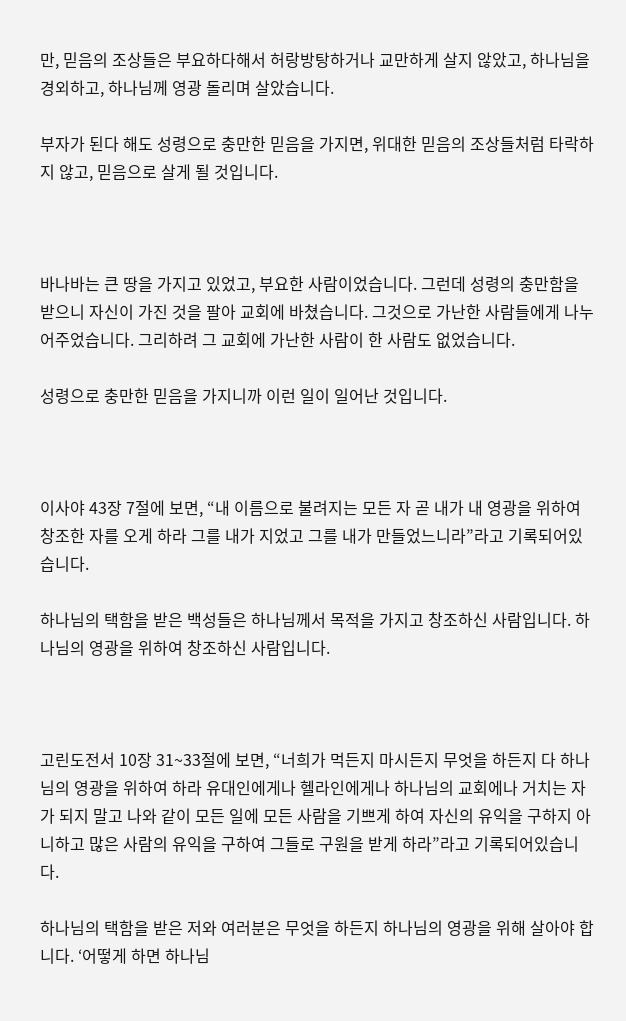만, 믿음의 조상들은 부요하다해서 허랑방탕하거나 교만하게 살지 않았고, 하나님을 경외하고, 하나님께 영광 돌리며 살았습니다.

부자가 된다 해도 성령으로 충만한 믿음을 가지면, 위대한 믿음의 조상들처럼 타락하지 않고, 믿음으로 살게 될 것입니다.



바나바는 큰 땅을 가지고 있었고, 부요한 사람이었습니다. 그런데 성령의 충만함을 받으니 자신이 가진 것을 팔아 교회에 바쳤습니다. 그것으로 가난한 사람들에게 나누어주었습니다. 그리하려 그 교회에 가난한 사람이 한 사람도 없었습니다.

성령으로 충만한 믿음을 가지니까 이런 일이 일어난 것입니다.



이사야 43장 7절에 보면, “내 이름으로 불려지는 모든 자 곧 내가 내 영광을 위하여 창조한 자를 오게 하라 그를 내가 지었고 그를 내가 만들었느니라”라고 기록되어있습니다.

하나님의 택함을 받은 백성들은 하나님께서 목적을 가지고 창조하신 사람입니다. 하나님의 영광을 위하여 창조하신 사람입니다.



고린도전서 10장 31~33절에 보면, “너희가 먹든지 마시든지 무엇을 하든지 다 하나님의 영광을 위하여 하라 유대인에게나 헬라인에게나 하나님의 교회에나 거치는 자가 되지 말고 나와 같이 모든 일에 모든 사람을 기쁘게 하여 자신의 유익을 구하지 아니하고 많은 사람의 유익을 구하여 그들로 구원을 받게 하라”라고 기록되어있습니다.

하나님의 택함을 받은 저와 여러분은 무엇을 하든지 하나님의 영광을 위해 살아야 합니다. ‘어떻게 하면 하나님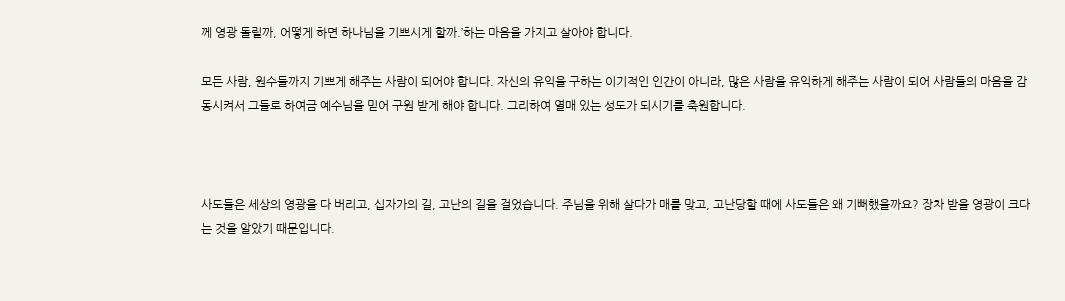께 영광 돌릴까, 어떻게 하면 하나님을 기쁘시게 할까.’하는 마음을 가지고 살아야 합니다.

모든 사람, 원수들까지 기쁘게 해주는 사람이 되어야 합니다. 자신의 유익을 구하는 이기적인 인간이 아니라, 많은 사람을 유익하게 해주는 사람이 되어 사람들의 마음을 감동시켜서 그들로 하여금 예수님을 믿어 구원 받게 해야 합니다. 그리하여 열매 있는 성도가 되시기를 축원합니다.



사도들은 세상의 영광을 다 버리고, 십자가의 길, 고난의 길을 걸었습니다. 주님을 위해 살다가 매를 맞고, 고난당할 때에 사도들은 왜 기뻐했을까요? 장차 받을 영광이 크다는 것을 알았기 때문입니다.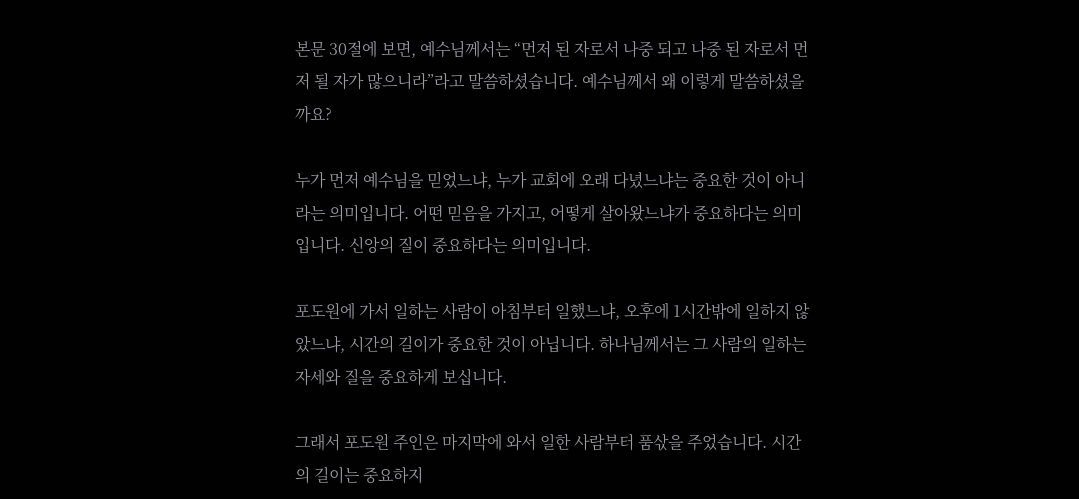본문 30절에 보면, 예수님께서는 “먼저 된 자로서 나중 되고 나중 된 자로서 먼저 될 자가 많으니라”라고 말씀하셨습니다. 예수님께서 왜 이렇게 말씀하셨을까요?

누가 먼저 예수님을 믿었느냐, 누가 교회에 오래 다녔느냐는 중요한 것이 아니라는 의미입니다. 어떤 믿음을 가지고, 어떻게 살아왔느냐가 중요하다는 의미입니다. 신앙의 질이 중요하다는 의미입니다.

포도원에 가서 일하는 사람이 아침부터 일했느냐, 오후에 1시간밖에 일하지 않았느냐, 시간의 길이가 중요한 것이 아닙니다. 하나님께서는 그 사람의 일하는 자세와 질을 중요하게 보십니다.

그래서 포도원 주인은 마지막에 와서 일한 사람부터 품삯을 주었습니다. 시간의 길이는 중요하지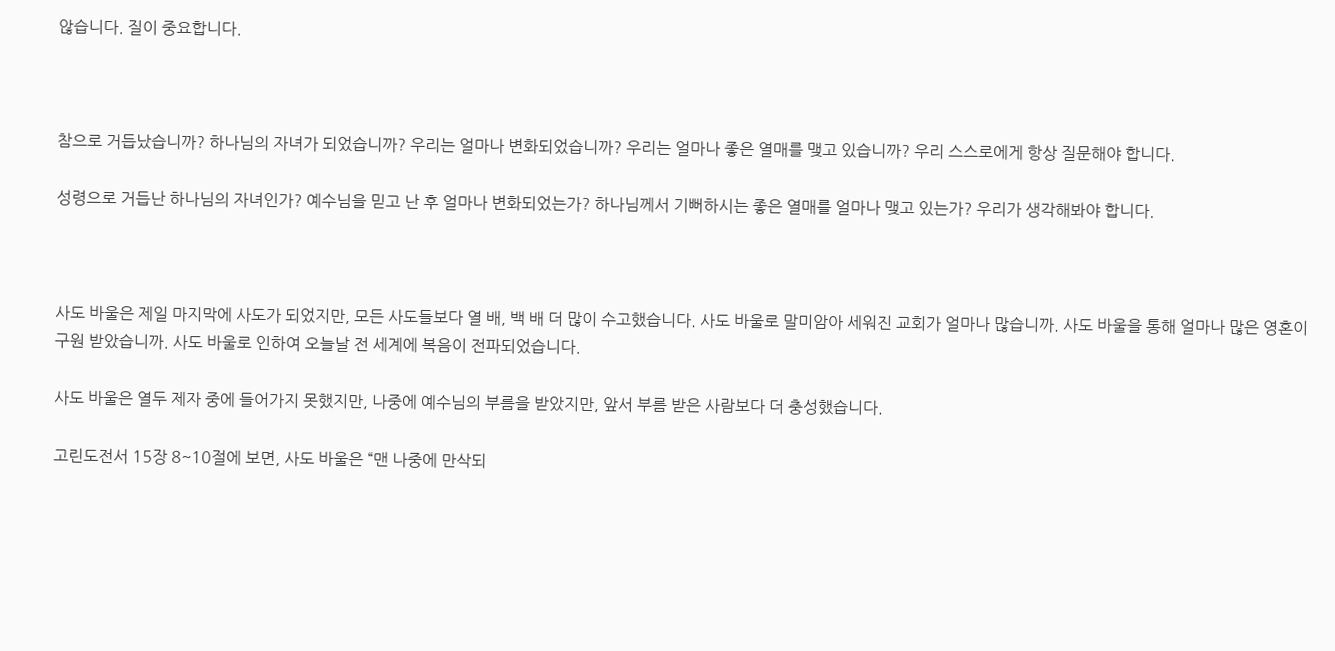않습니다. 질이 중요합니다.



참으로 거듭났습니까? 하나님의 자녀가 되었습니까? 우리는 얼마나 변화되었습니까? 우리는 얼마나 좋은 열매를 맺고 있습니까? 우리 스스로에게 항상 질문해야 합니다.

성령으로 거듭난 하나님의 자녀인가? 예수님을 믿고 난 후 얼마나 변화되었는가? 하나님께서 기뻐하시는 좋은 열매를 얼마나 맺고 있는가? 우리가 생각해봐야 합니다.



사도 바울은 제일 마지막에 사도가 되었지만, 모든 사도들보다 열 배, 백 배 더 많이 수고했습니다. 사도 바울로 말미암아 세워진 교회가 얼마나 많습니까. 사도 바울을 통해 얼마나 많은 영혼이 구원 받았습니까. 사도 바울로 인하여 오늘날 전 세계에 복음이 전파되었습니다.

사도 바울은 열두 제자 중에 들어가지 못했지만, 나중에 예수님의 부름을 받았지만, 앞서 부름 받은 사람보다 더 충성했습니다.

고린도전서 15장 8~10절에 보면, 사도 바울은 “맨 나중에 만삭되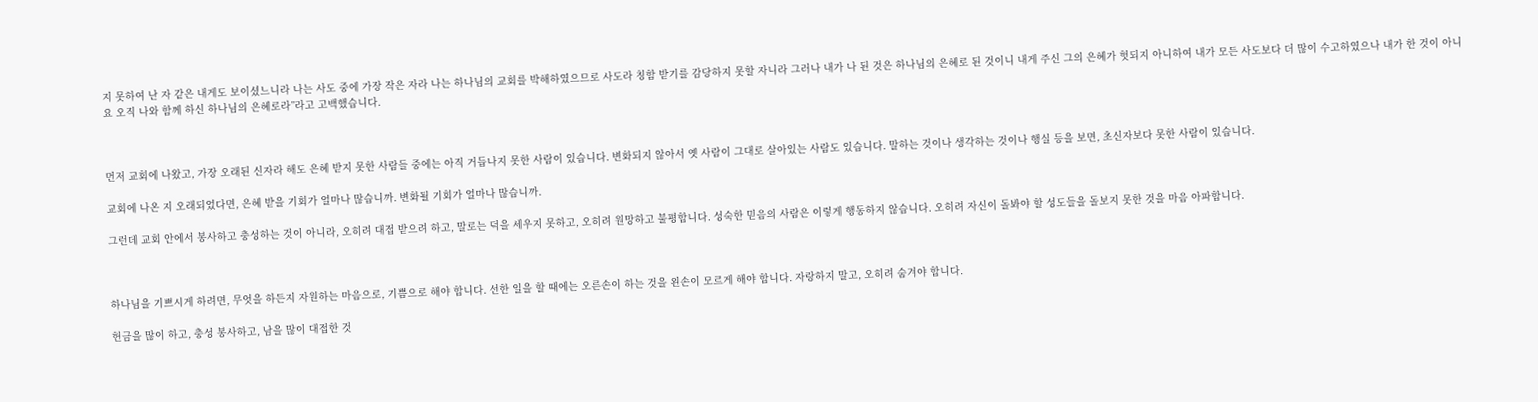지 못하여 난 자 같은 내게도 보이셨느니라 나는 사도 중에 가장 작은 자라 나는 하나님의 교회를 박해하였으므로 사도라 칭함 받기를 감당하지 못할 자니라 그러나 내가 나 된 것은 하나님의 은혜로 된 것이니 내게 주신 그의 은혜가 헛되지 아니하여 내가 모든 사도보다 더 많이 수고하였으나 내가 한 것이 아니요 오직 나와 함께 하신 하나님의 은혜로라”라고 고백했습니다.



먼저 교회에 나왔고, 가장 오래된 신자라 해도 은혜 받지 못한 사람들 중에는 아직 거듭나지 못한 사람이 있습니다. 변화되지 않아서 옛 사람이 그대로 살아있는 사람도 있습니다. 말하는 것이나 생각하는 것이나 행실 등을 보면, 초신자보다 못한 사람이 있습니다.

교회에 나온 지 오래되었다면, 은혜 받을 기회가 얼마나 많습니까. 변화될 기회가 얼마나 많습니까.

그런데 교회 안에서 봉사하고 충성하는 것이 아니라, 오히려 대접 받으려 하고, 말로는 덕을 세우지 못하고, 오히려 원망하고 불평합니다. 성숙한 믿음의 사람은 이렇게 행동하지 않습니다. 오히려 자신이 돌봐야 할 성도들을 돌보지 못한 것을 마음 아파합니다.



하나님을 기쁘시게 하려면, 무엇을 하든지 자원하는 마음으로, 기쁨으로 해야 합니다. 선한 일을 할 때에는 오른손이 하는 것을 왼손이 모르게 해야 합니다. 자랑하지 말고, 오히려 숨겨야 합니다.

헌금을 많이 하고, 충성 봉사하고, 남을 많이 대접한 것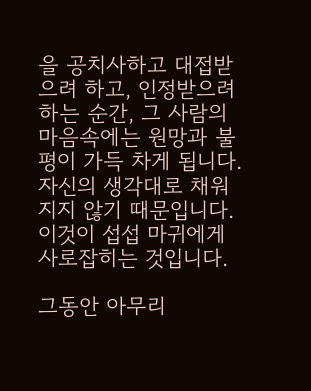을 공치사하고 대접받으려 하고, 인정받으려 하는 순간, 그 사람의 마음속에는 원망과 불평이 가득 차게 됩니다. 자신의 생각대로 채워지지 않기 때문입니다. 이것이 섭섭 마귀에게 사로잡히는 것입니다.

그동안 아무리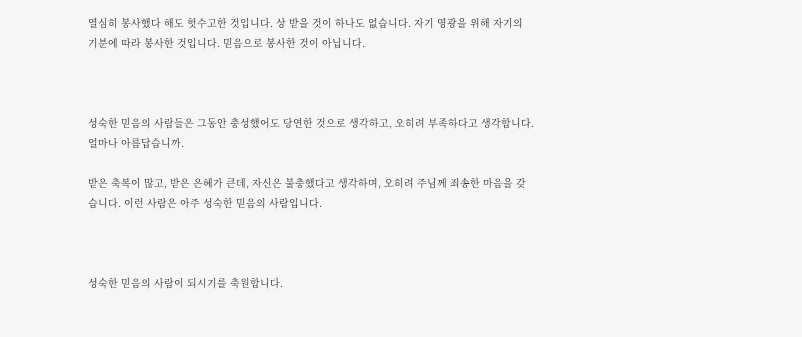열심히 봉사했다 해도 헛수고한 것입니다. 상 받을 것이 하나도 없습니다. 자기 영광을 위해 자기의 기분에 따라 봉사한 것입니다. 믿음으로 봉사한 것이 아닙니다.



성숙한 믿음의 사람들은 그동안 충성했어도 당연한 것으로 생각하고, 오히려 부족하다고 생각합니다. 얼마나 아름답습니까.

받은 축복이 많고, 받은 은혜가 큰데, 자신은 불충했다고 생각하며, 오히려 주님께 죄송한 마음을 갖습니다. 이런 사람은 아주 성숙한 믿음의 사람입니다.



성숙한 믿음의 사람이 되시기를 축원합니다.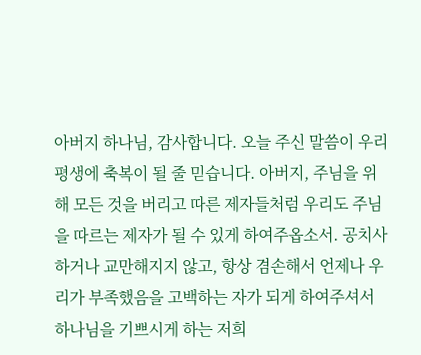아버지 하나님, 감사합니다. 오늘 주신 말씀이 우리 평생에 축복이 될 줄 믿습니다. 아버지, 주님을 위해 모든 것을 버리고 따른 제자들처럼 우리도 주님을 따르는 제자가 될 수 있게 하여주옵소서. 공치사하거나 교만해지지 않고, 항상 겸손해서 언제나 우리가 부족했음을 고백하는 자가 되게 하여주셔서 하나님을 기쁘시게 하는 저희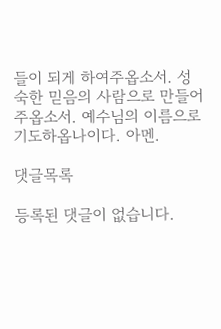들이 되게 하여주옵소서. 성숙한 믿음의 사람으로 만들어주옵소서. 예수님의 이름으로 기도하옵나이다. 아멘.

댓글목록

등록된 댓글이 없습니다.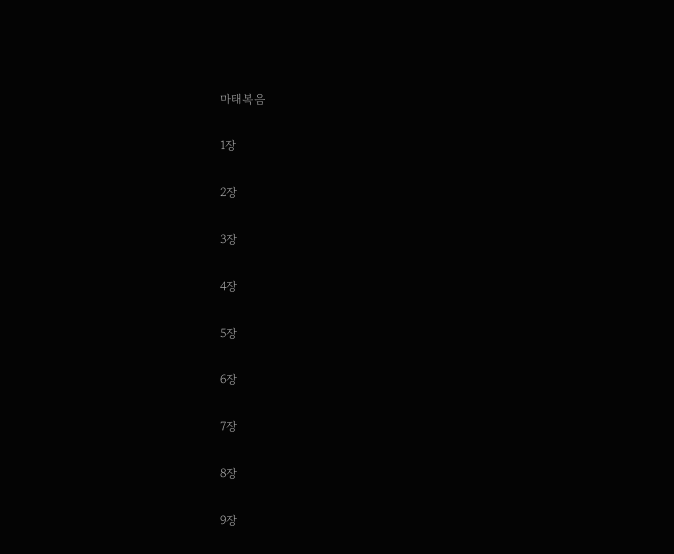마태복음

1장

2장

3장

4장

5장

6장

7장

8장

9장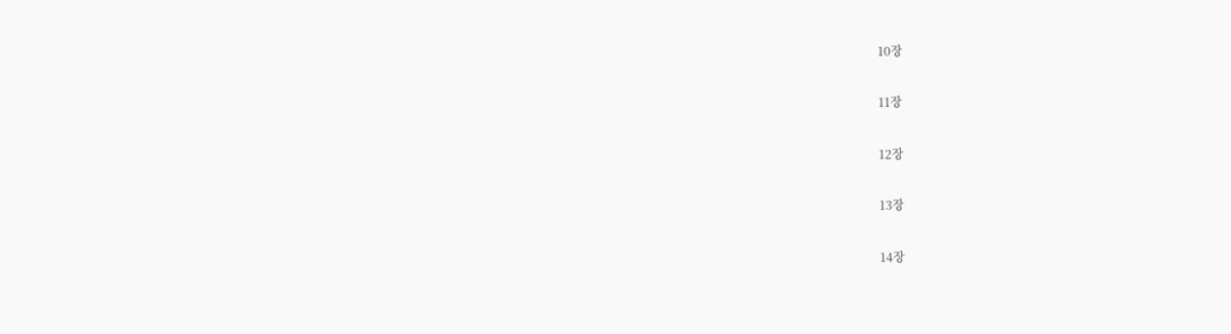10장

11장

12장

13장

14장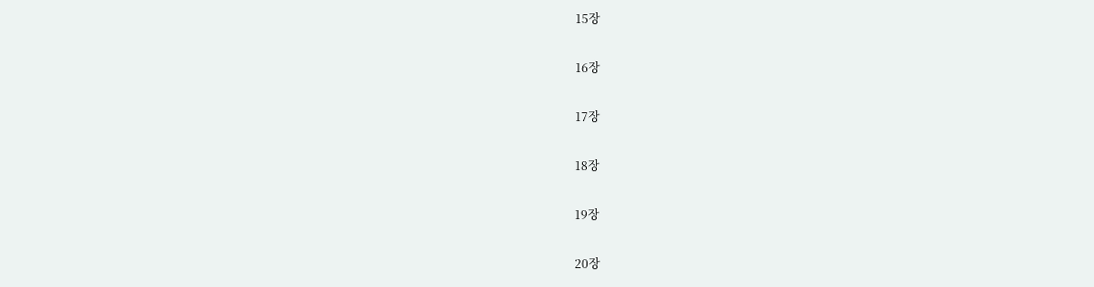15장

16장

17장

18장

19장

20장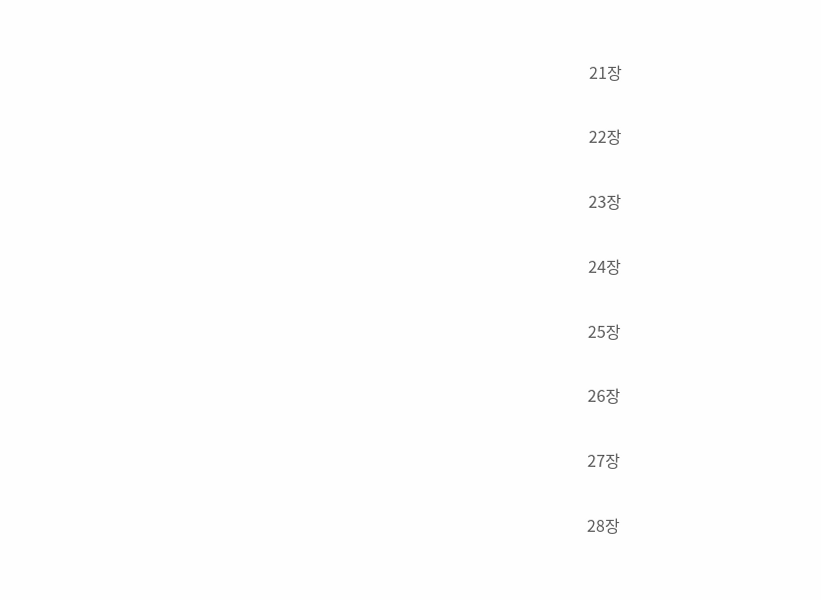21장

22장

23장

24장

25장

26장

27장

28장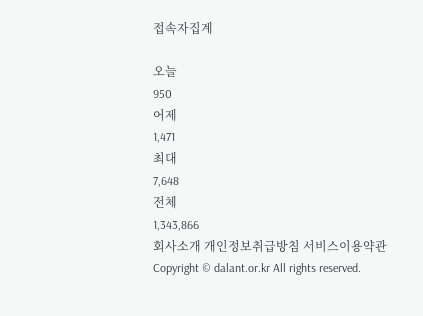접속자집계

오늘
950
어제
1,471
최대
7,648
전체
1,343,866
회사소개 개인정보취급방침 서비스이용약관 Copyright © dalant.or.kr All rights reserved.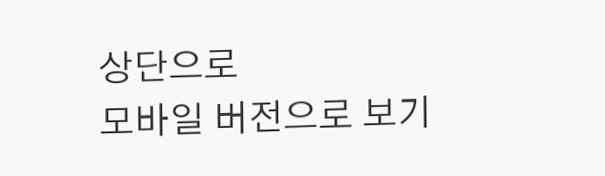상단으로
모바일 버전으로 보기